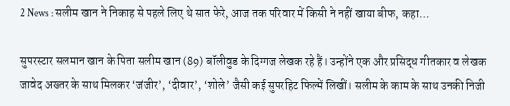2 News : सलीम खान ने निकाह से पहले लिए थे सात फेरे, आज तक परिवार में किसी ने नहीं खाया बीफ, कहा…

सुपरस्टार सलमान खान के पिता सलीम खान (89) बॉलीवुड के दिग्गज लेखक रहे हैं। उन्होंने एक और प्रसिद्ध गीतकार व लेखक जावेद अख्तर के साथ मिलकर ‘जंजीर’, ‘दीवार’, ‘शोले’ जैसी कई सुपरहिट फिल्में लिखीं। सलीम के काम के साथ उनकी निजी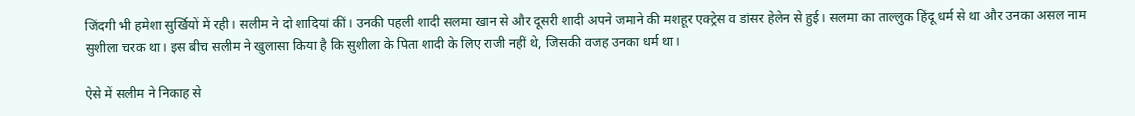जिंदगी भी हमेशा सुर्खियों में रही। सलीम ने दो शादियां कीं। उनकी पहली शादी सलमा खान से और दूसरी शादी अपने जमाने की मशहूर एक्ट्रेस व डांसर हेलेन से हुई। सलमा का ताल्लुक हिंदू धर्म से था और उनका असल नाम सुशीला चरक था। इस बीच सलीम ने खुलासा किया है कि सुशीला के पिता शादी के लिए राजी नहीं थे, जिसकी वजह उनका धर्म था।

ऐसे में सलीम ने निकाह से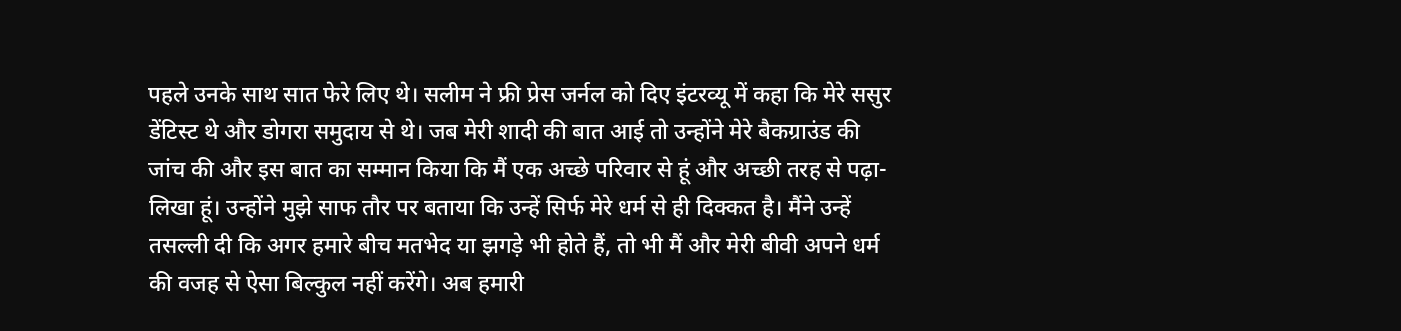पहले उनके साथ सात फेरे लिए थे। सलीम ने फ्री प्रेस जर्नल को दिए इंटरव्यू में कहा कि मेरे ससुर डेंटिस्ट थे और डोगरा समुदाय से थे। जब मेरी शादी की बात आई तो उन्होंने मेरे बैकग्राउंड की जांच की और इस बात का सम्मान किया कि मैं एक अच्छे परिवार से हूं और अच्छी तरह से पढ़ा-लिखा हूं। उन्होंने मुझे साफ तौर पर बताया कि उन्हें सिर्फ मेरे धर्म से ही दिक्कत है। मैंने उन्हें तसल्ली दी कि अगर हमारे बीच मतभेद या झगड़े भी होते हैं, तो भी मैं और मेरी बीवी अपने धर्म की वजह से ऐसा बिल्कुल नहीं करेंगे। अब हमारी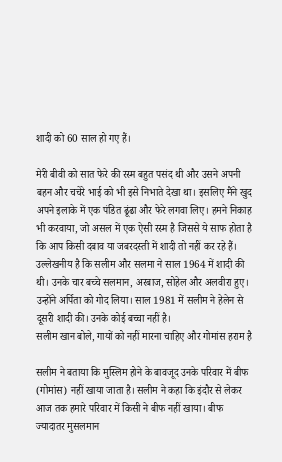शादी को 60 साल हो गए हैं।

मेरी बीवी को सात फेरे की रस्म बहुत पसंद थी और उसने अपनी बहन और चचेरे भाई को भी इसे निभाते देखा था। इसलिए मैंने खुद अपने इलाके में एक पंडित ढूंढा और फेरे लगवा लिए। हमने निकाह भी करवाया, जो असल में एक ऐसी रस्म है जिससे ये साफ होता है कि आप किसी दबाव या जबरदस्ती में शादी तो नहीं कर रहे हैं। उल्लेखनीय है कि सलीम और सलमा ने साल 1964 में शादी की थी। उनके चार बच्चे सलमान, अरबाज, सोहेल और अलवीरा हुए। उन्होंने अर्पिता को गोद लिया। साल 1981 में सलीम ने हेलेन से दूसरी शादी की। उनके कोई बच्चा नहीं है।
सलीम खान बोले, गायों को नहीं मारना चाहिए और गोमांस हराम है

सलीम ने बताया कि मुस्लिम होने के बावजूद उनके परिवार में बीफ (गोमांस) नहीं खाया जाता है। सलीम ने कहा कि इंदौर से लेकर आज तक हमारे परिवार में किसी ने बीफ नहीं खाया। बीफ ज्यादातर मुसलमान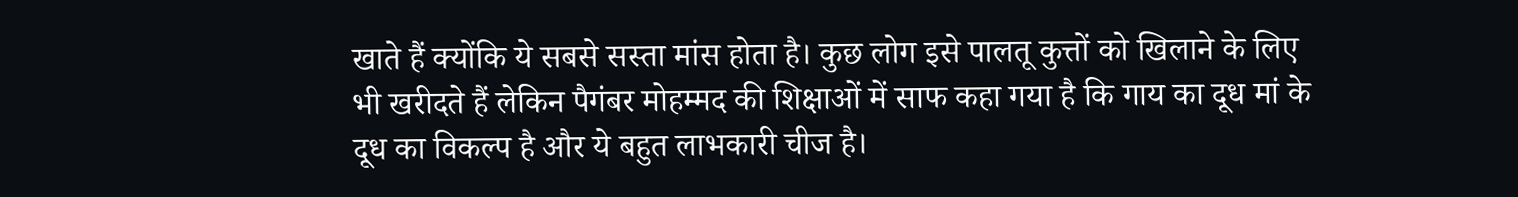खाते हैं क्योंकि ये सबसे सस्ता मांस होता है। कुछ लोग इसे पालतू कुत्तों को खिलाने के लिए भी खरीदते हैं लेकिन पैगंबर मोहम्मद की शिक्षाओं में साफ कहा गया है कि गाय का दूध मां के दूध का विकल्प है और ये बहुत लाभकारी चीज है।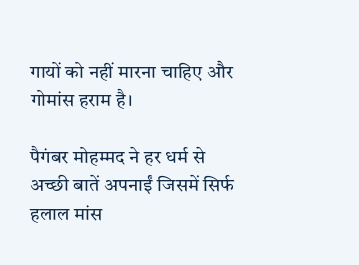गायों को नहीं मारना चाहिए और गोमांस हराम है।

पैगंबर मोहम्मद ने हर धर्म से अच्छी बातें अपनाईं जिसमें सिर्फ हलाल मांस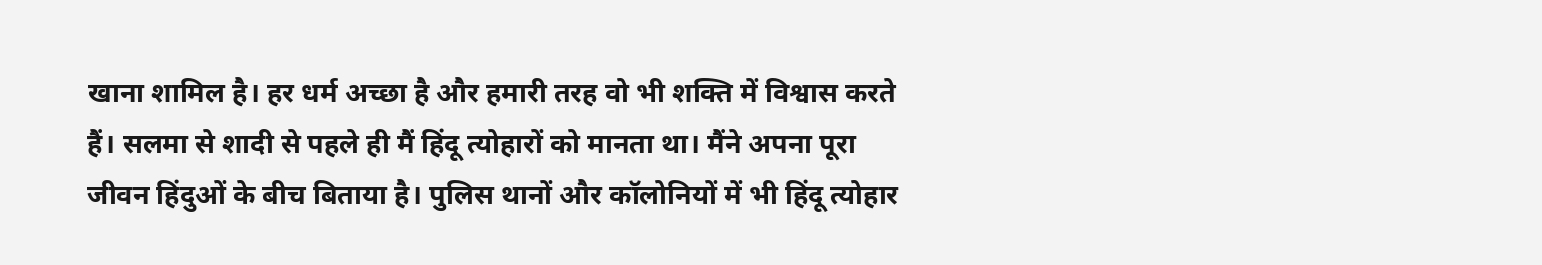खाना शामिल है। हर धर्म अच्छा है और हमारी तरह वो भी शक्ति में विश्वास करते हैं। सलमा से शादी से पहले ही मैं हिंदू त्योहारों को मानता था। मैंने अपना पूरा जीवन हिंदुओं के बीच बिताया है। पुलिस थानों और कॉलोनियों में भी हिंदू त्योहार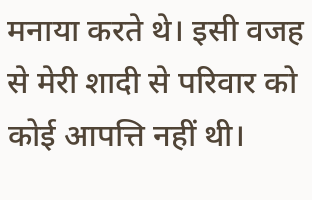मनाया करते थे। इसी वजह से मेरी शादी से परिवार को कोई आपत्ति नहीं थी।